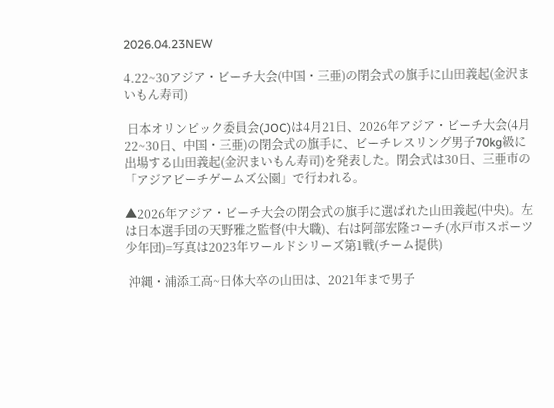2026.04.23NEW

4.22~30アジア・ビーチ大会(中国・三亜)の閉会式の旗手に山田義起(金沢まいもん寿司)

 日本オリンピック委員会(JOC)は4月21日、2026年アジア・ビーチ大会(4月22~30日、中国・三亜)の閉会式の旗手に、ビーチレスリング男子70kg級に出場する山田義起(金沢まいもん寿司)を発表した。閉会式は30日、三亜市の「アジアビーチゲームズ公園」で行われる。

▲2026年アジア・ビーチ大会の閉会式の旗手に選ばれた山田義起(中央)。左は日本選手団の天野雅之監督(中大職)、右は阿部宏隆コーチ(水戸市スポーツ少年団)=写真は2023年ワールドシリーズ第1戦(チーム提供)

 沖縄・浦添工高~日体大卒の山田は、2021年まで男子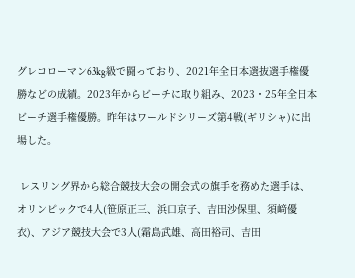グレコローマン63kg級で闘っており、2021年全日本選抜選手権優勝などの成績。2023年からビーチに取り組み、2023・25年全日本ビーチ選手権優勝。昨年はワールドシリーズ第4戦(ギリシャ)に出場した。

 レスリング界から総合競技大会の開会式の旗手を務めた選手は、オリンピックで4人(笹原正三、浜口京子、吉田沙保里、須﨑優衣)、アジア競技大会で3人(霜島武雄、高田裕司、吉田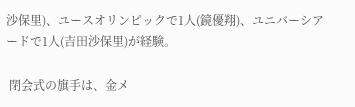沙保里)、ユースオリンピックで1人(鏡優翔)、ユニバーシアードで1人(吉田沙保里)が経験。

 閉会式の旗手は、金メ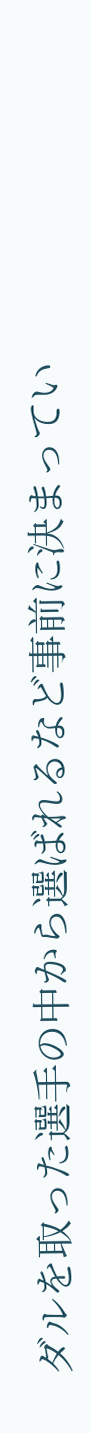ダルを取った選手の中から選ばれるなど事前に決まってい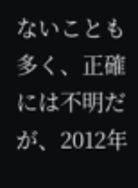ないことも多く、正確には不明だが、2012年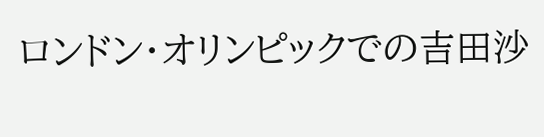ロンドン・オリンピックでの吉田沙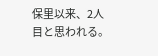保里以来、2人目と思われる。